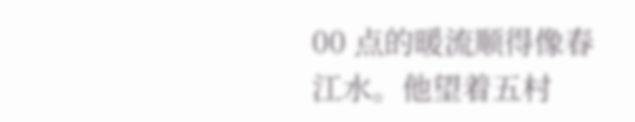00 点的暖流顺得像春江水。他望着五村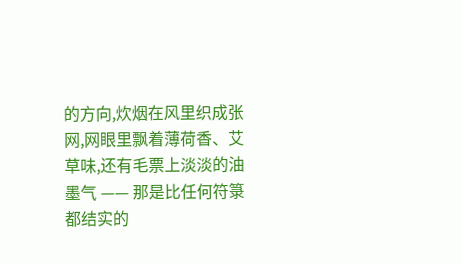的方向,炊烟在风里织成张网,网眼里飘着薄荷香、艾草味,还有毛票上淡淡的油墨气 —— 那是比任何符箓都结实的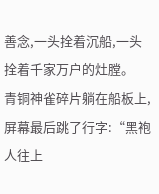善念,一头拴着沉船,一头拴着千家万户的灶膛。
青铜神雀碎片躺在船板上,屏幕最后跳了行字:“黑袍人往上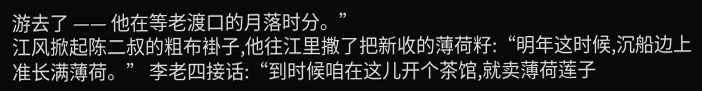游去了 —— 他在等老渡口的月落时分。”
江风掀起陈二叔的粗布褂子,他往江里撒了把新收的薄荷籽:“明年这时候,沉船边上准长满薄荷。” 李老四接话:“到时候咱在这儿开个茶馆,就卖薄荷莲子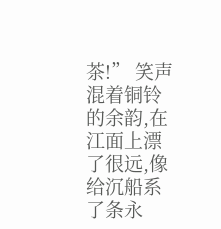茶!” 笑声混着铜铃的余韵,在江面上漂了很远,像给沉船系了条永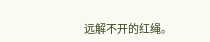远解不开的红绳。